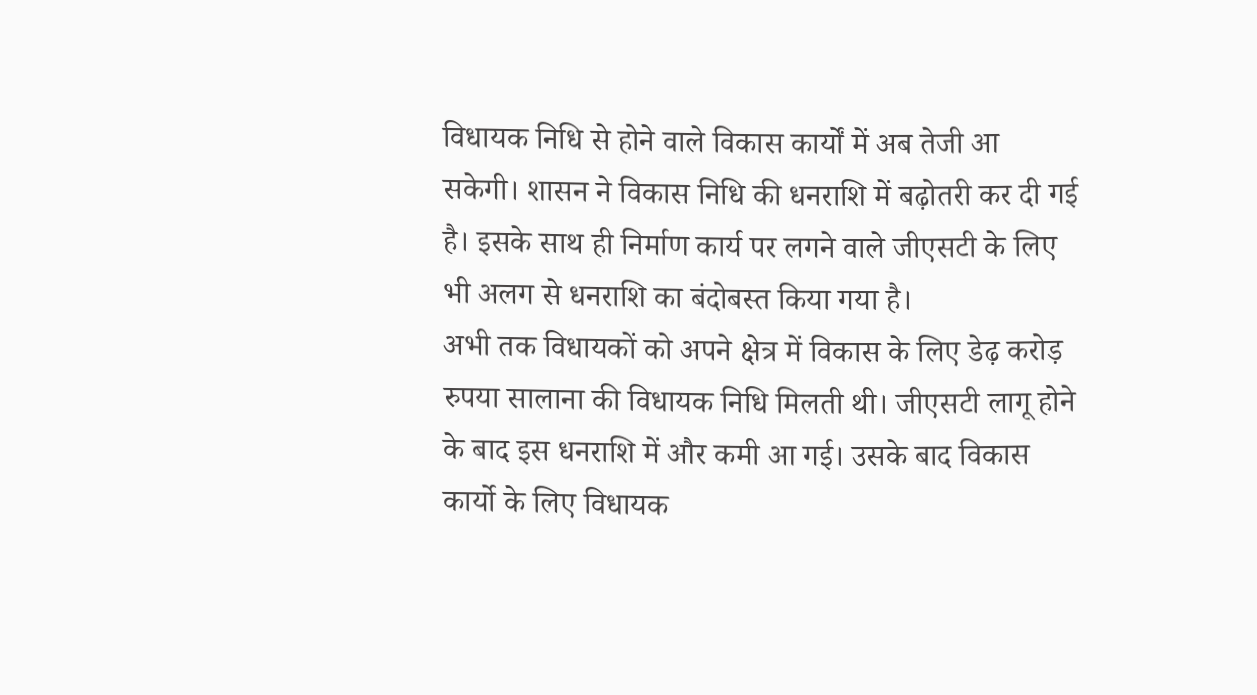विधायक निधि से होने वाले विकास कार्यों में अब तेजी आ सकेगी। शासन ने विकास निधि की धनराशि में बढ़ोतरी कर दी गई है। इसके साथ ही निर्माण कार्य पर लगने वाले जीएसटी के लिए भी अलग से धनराशि का बंदोबस्त किया गया है।
अभी तक विधायकों को अपने क्षेत्र में विकास के लिए डेढ़ करोड़ रुपया सालाना की विधायक निधि मिलती थी। जीएसटी लागू होने के बाद इस धनराशि में और कमी आ गई। उसके बाद विकास कार्यो के लिए विधायक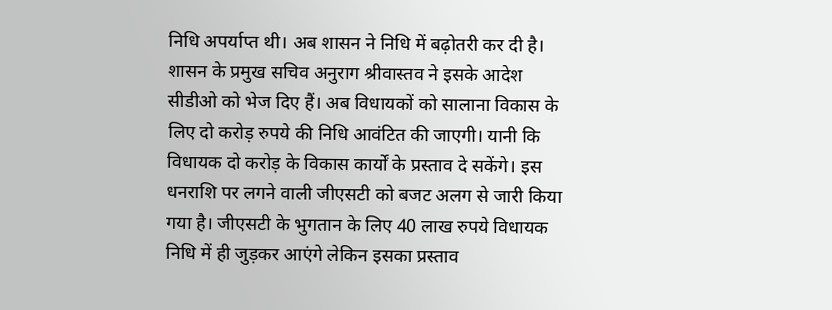निधि अपर्याप्त थी। अब शासन ने निधि में बढ़ोतरी कर दी है। शासन के प्रमुख सचिव अनुराग श्रीवास्तव ने इसके आदेश सीडीओ को भेज दिए हैं। अब विधायकों को सालाना विकास के लिए दो करोड़ रुपये की निधि आवंटित की जाएगी। यानी कि विधायक दो करोड़ के विकास कार्यों के प्रस्ताव दे सकेंगे। इस धनराशि पर लगने वाली जीएसटी को बजट अलग से जारी किया गया है। जीएसटी के भुगतान के लिए 40 लाख रुपये विधायक निधि में ही जुड़कर आएंगे लेकिन इसका प्रस्ताव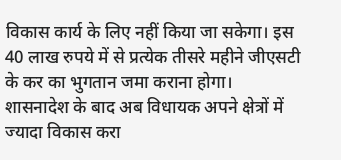विकास कार्य के लिए नहीं किया जा सकेगा। इस 40 लाख रुपये में से प्रत्येक तीसरे महीने जीएसटी के कर का भुगतान जमा कराना होगा। शासनादेश के बाद अब विधायक अपने क्षेत्रों में ज्यादा विकास करा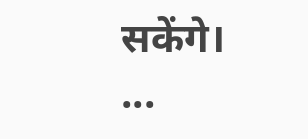सकेंगे।
...